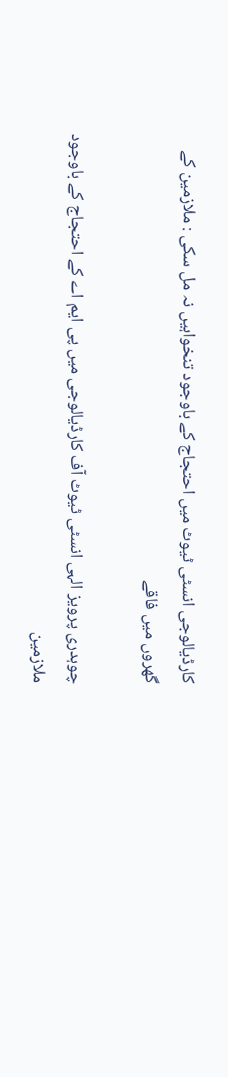کارڈیالوجی انسٹی ٹیوٹ میں احتجاج کے باوجود تنخواہیں نہ مل سکی : ملازمین کے گھروں میں فاقے

چوہدری پرویز الہی انسٹی ٹیوٹ آف کارڈیالوجی میں پی ایم اے کے احتجاج کے باوجود ملازمین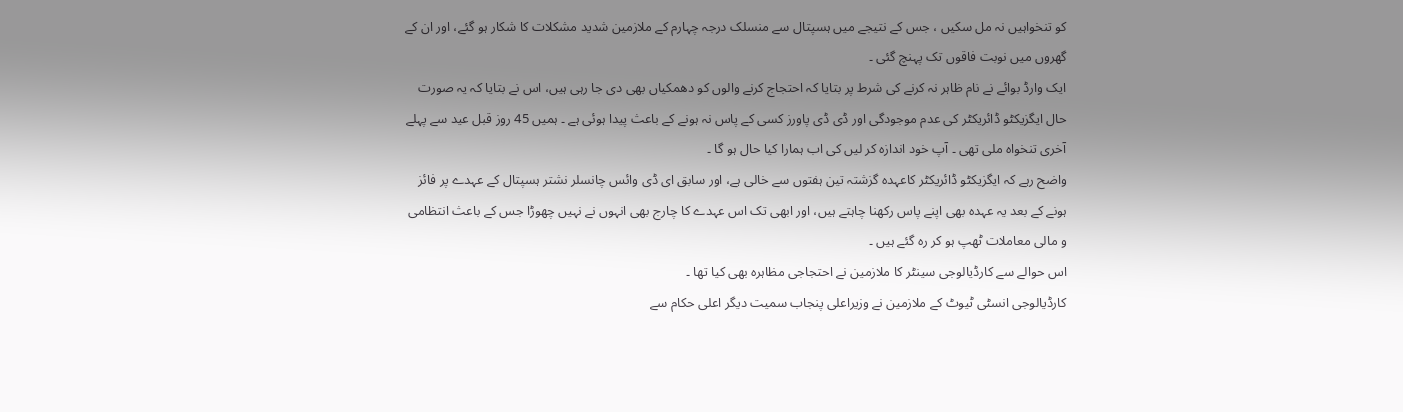کو تنخواہیں نہ مل سکیں ، جس کے نتیجے میں ہسپتال سے منسلک درجہ چہارم کے ملازمین شدید مشکلات کا شکار ہو گئے، اور ان کے گھروں میں نوبت فاقوں تک پہنچ گئی ۔
ایک وارڈ بوائے نے نام ظاہر نہ کرنے کی شرط پر بتایا کہ احتجاج کرنے والوں کو دھمکیاں بھی دی جا رہی ہیں، اس نے بتایا کہ یہ صورت حال ایگزیکٹو ڈائریکٹر کی عدم موجودگی اور ڈی ڈی پاورز کسی کے پاس نہ ہونے کے باعث پیدا ہوئی ہے ۔ ہمیں 45 روز قبل عید سے پہلے آخری تنخواہ ملی تھی ۔ آپ خود اندازہ کر لیں کی اب ہمارا کیا حال ہو گا ۔
واضح رہے کہ ایگزیکٹو ڈائریکٹر کاعہدہ گزشتہ تین ہفتوں سے خالی ہے، اور سابق ای ڈی وائس چانسلر نشتر ہسپتال کے عہدے پر فائز ہونے کے بعد یہ عہدہ بھی اپنے پاس رکھنا چاہتے ہیں، اور ابھی تک اس عہدے کا چارج بھی انہوں نے نہیں چھوڑا جس کے باعث انتظامی و مالی معاملات ٹھپ ہو کر رہ گئے ہیں ۔
اس حوالے سے کارڈیالوجی سینٹر کا ملازمین نے احتجاجی مظاہرہ بھی کیا تھا ۔
کارڈیالوجی انسٹی ٹیوٹ کے ملازمین نے وزیراعلی پنجاب سمیت دیگر اعلی حکام سے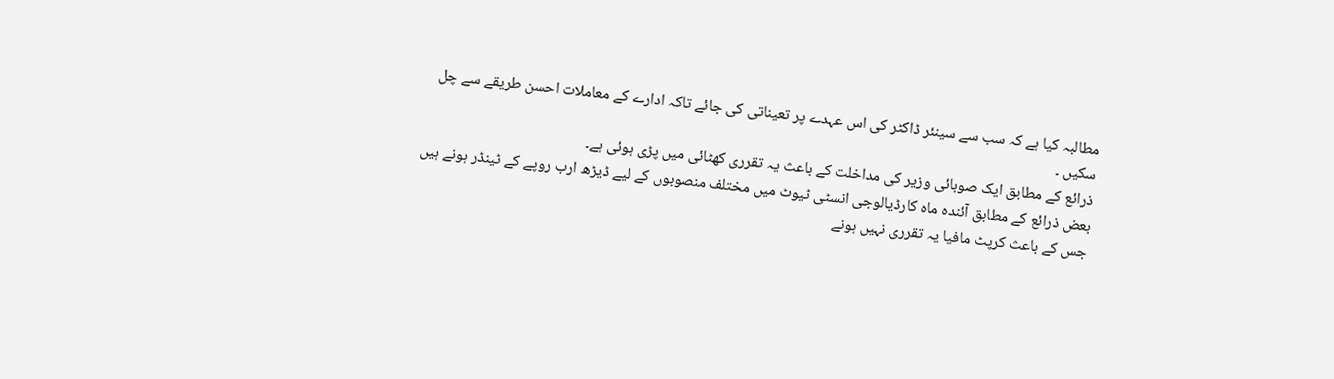مطالبہ کیا ہے کہ سب سے سینئر ڈاکٹر کی اس عہدے پر تعیناتی کی جائے تاکہ ادارے کے معاملات احسن طریقے سے چل سکیں ۔
ذرائع کے مطابق ایک صوبائی وزیر کی مداخلت کے باعث یہ تقرری کھٹائی میں پڑی ہوئی ہے۔
بعض ذرائع کے مطابق آئندہ ماہ کارڈیالوجی انسٹی ٹیوٹ میں مختلف منصوبوں کے لیے ڈیڑھ ارب روپے کے ٹینڈر ہونے ہیں جس کے باعث کرپٹ مافیا یہ تقرری نہیں ہونے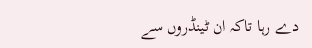دے رہا تاکہ ان ٹینڈروں سے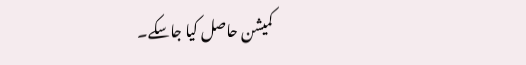کمیشن حاصل کیا جاسکے۔